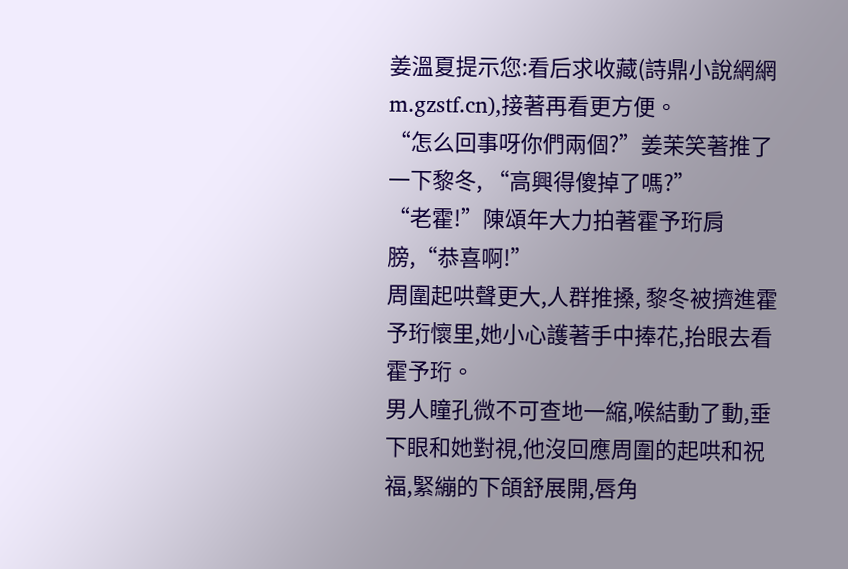姜溫夏提示您:看后求收藏(詩鼎小說網網m.gzstf.cn),接著再看更方便。
“怎么回事呀你們兩個?”姜茉笑著推了一下黎冬, “高興得傻掉了嗎?”
“老霍!”陳頌年大力拍著霍予珩肩膀,“恭喜啊!”
周圍起哄聲更大,人群推搡, 黎冬被擠進霍予珩懷里,她小心護著手中捧花,抬眼去看霍予珩。
男人瞳孔微不可查地一縮,喉結動了動,垂下眼和她對視,他沒回應周圍的起哄和祝福,緊繃的下頜舒展開,唇角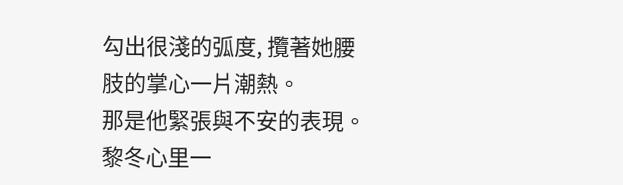勾出很淺的弧度, 攬著她腰肢的掌心一片潮熱。
那是他緊張與不安的表現。
黎冬心里一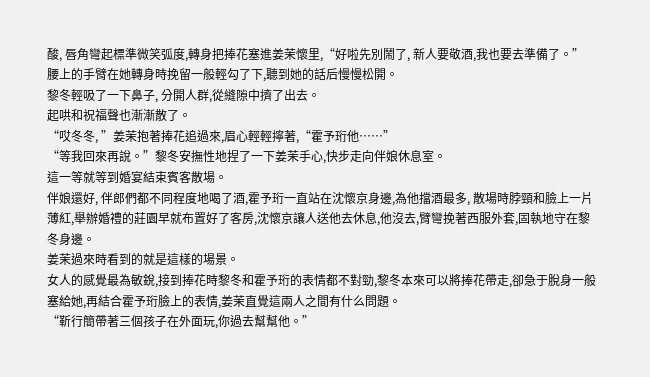酸, 唇角彎起標準微笑弧度,轉身把捧花塞進姜茉懷里,“好啦先別鬧了, 新人要敬酒,我也要去準備了。”
腰上的手臂在她轉身時挽留一般輕勾了下,聽到她的話后慢慢松開。
黎冬輕吸了一下鼻子, 分開人群,從縫隙中擠了出去。
起哄和祝福聲也漸漸散了。
“哎冬冬, ”姜茉抱著捧花追過來,眉心輕輕擰著,“霍予珩他……”
“等我回來再說。”黎冬安撫性地捏了一下姜茉手心,快步走向伴娘休息室。
這一等就等到婚宴結束賓客散場。
伴娘還好, 伴郎們都不同程度地喝了酒,霍予珩一直站在沈懷京身邊,為他擋酒最多, 散場時脖頸和臉上一片薄紅,舉辦婚禮的莊園早就布置好了客房,沈懷京讓人送他去休息,他沒去,臂彎挽著西服外套,固執地守在黎冬身邊。
姜茉過來時看到的就是這樣的場景。
女人的感覺最為敏銳,接到捧花時黎冬和霍予珩的表情都不對勁,黎冬本來可以將捧花帶走,卻急于脫身一般塞給她,再結合霍予珩臉上的表情,姜茉直覺這兩人之間有什么問題。
“靳行簡帶著三個孩子在外面玩,你過去幫幫他。”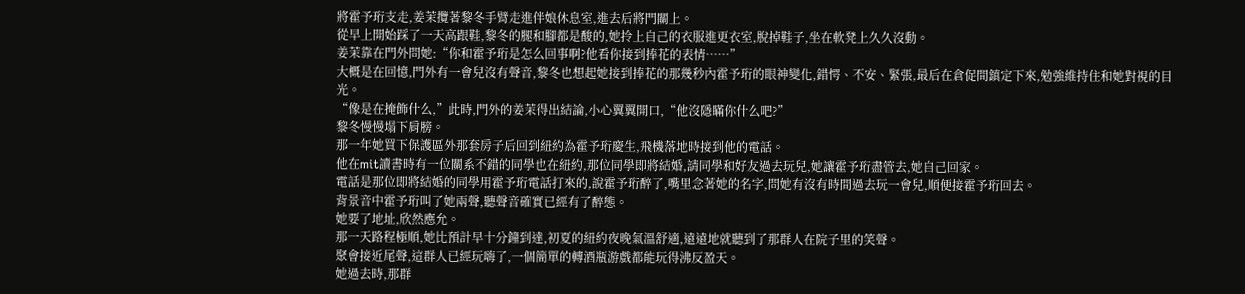將霍予珩支走,姜茉攬著黎冬手臂走進伴娘休息室,進去后將門關上。
從早上開始踩了一天高跟鞋,黎冬的腿和腳都是酸的,她拎上自己的衣服進更衣室,脫掉鞋子,坐在軟凳上久久沒動。
姜茉靠在門外問她:“你和霍予珩是怎么回事啊?他看你接到捧花的表情……”
大概是在回憶,門外有一會兒沒有聲音,黎冬也想起她接到捧花的那幾秒內霍予珩的眼神變化,錯愕、不安、緊張,最后在倉促間鎮定下來,勉強維持住和她對視的目光。
“像是在掩飾什么,”此時,門外的姜茉得出結論,小心翼翼開口,“他沒隱瞞你什么吧?”
黎冬慢慢塌下肩膀。
那一年她買下保護區外那套房子后回到紐約為霍予珩慶生,飛機落地時接到他的電話。
他在mit讀書時有一位關系不錯的同學也在紐約,那位同學即將結婚,請同學和好友過去玩兒,她讓霍予珩盡管去,她自己回家。
電話是那位即將結婚的同學用霍予珩電話打來的,說霍予珩醉了,嘴里念著她的名字,問她有沒有時間過去玩一會兒,順便接霍予珩回去。
背景音中霍予珩叫了她兩聲,聽聲音確實已經有了醉態。
她要了地址,欣然應允。
那一天路程極順,她比預計早十分鐘到達,初夏的紐約夜晚氣溫舒適,遠遠地就聽到了那群人在院子里的笑聲。
聚會接近尾聲,這群人已經玩嗨了,一個簡單的轉酒瓶游戲都能玩得沸反盈天。
她過去時,那群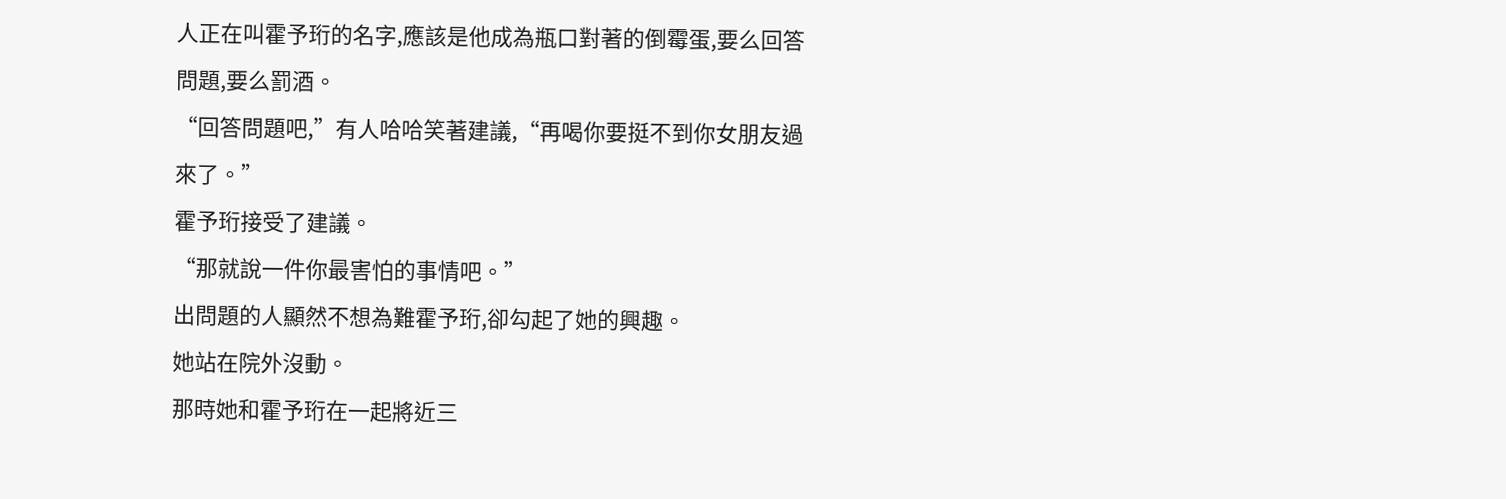人正在叫霍予珩的名字,應該是他成為瓶口對著的倒霉蛋,要么回答問題,要么罰酒。
“回答問題吧,”有人哈哈笑著建議,“再喝你要挺不到你女朋友過來了。”
霍予珩接受了建議。
“那就說一件你最害怕的事情吧。”
出問題的人顯然不想為難霍予珩,卻勾起了她的興趣。
她站在院外沒動。
那時她和霍予珩在一起將近三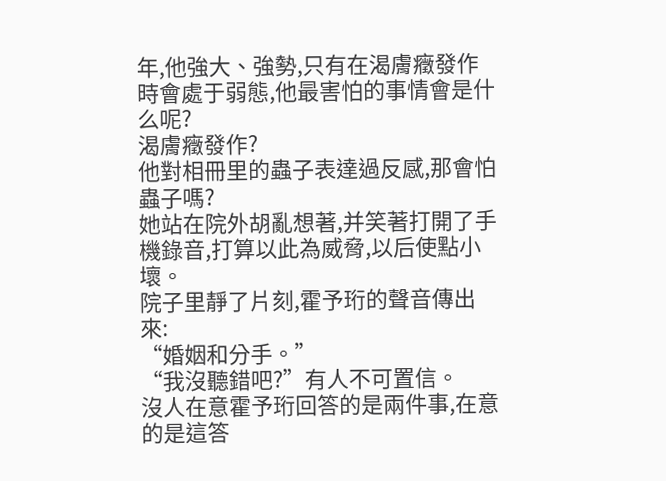年,他強大、強勢,只有在渴膚癥發作時會處于弱態,他最害怕的事情會是什么呢?
渴膚癥發作?
他對相冊里的蟲子表達過反感,那會怕蟲子嗎?
她站在院外胡亂想著,并笑著打開了手機錄音,打算以此為威脅,以后使點小壞。
院子里靜了片刻,霍予珩的聲音傳出來:
“婚姻和分手。”
“我沒聽錯吧?”有人不可置信。
沒人在意霍予珩回答的是兩件事,在意的是這答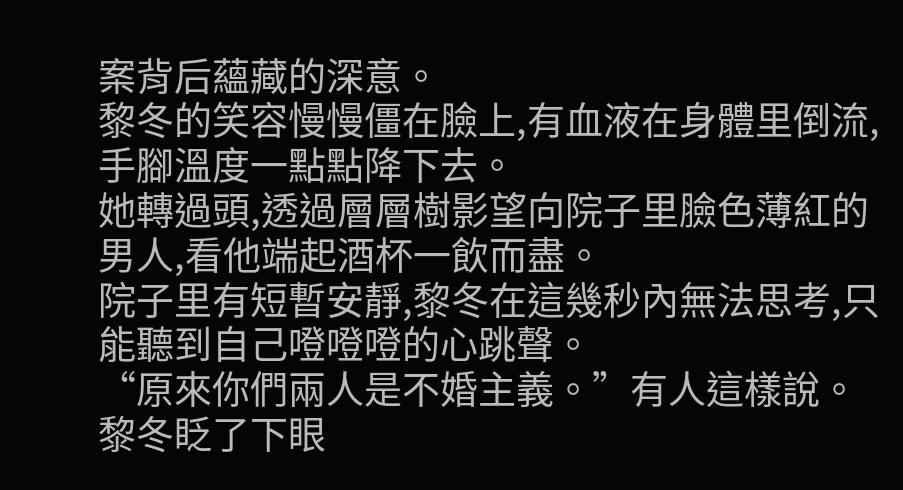案背后蘊藏的深意。
黎冬的笑容慢慢僵在臉上,有血液在身體里倒流,手腳溫度一點點降下去。
她轉過頭,透過層層樹影望向院子里臉色薄紅的男人,看他端起酒杯一飲而盡。
院子里有短暫安靜,黎冬在這幾秒內無法思考,只能聽到自己噔噔噔的心跳聲。
“原來你們兩人是不婚主義。”有人這樣說。
黎冬眨了下眼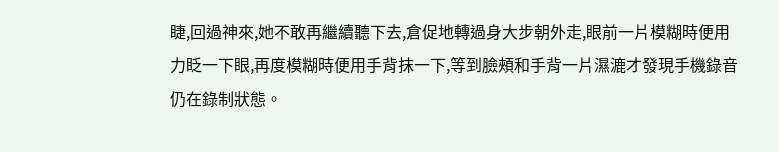睫,回過神來,她不敢再繼續聽下去,倉促地轉過身大步朝外走,眼前一片模糊時便用力眨一下眼,再度模糊時便用手背抹一下,等到臉頰和手背一片濕漉才發現手機錄音仍在錄制狀態。